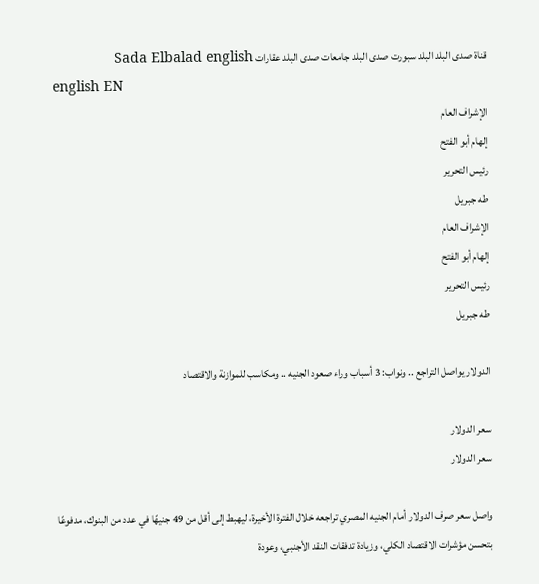قناة صدى البلد البلد سبورت صدى البلد جامعات صدى البلد عقارات Sada Elbalad english
english EN
الإشراف العام
إلهام أبو الفتح
رئيس التحرير
طه جبريل
الإشراف العام
إلهام أبو الفتح
رئيس التحرير
طه جبريل

الدولار يواصل التراجع .. ونواب: 3 أسباب وراء صعود الجنيه .. ومكاسب للموازنة والاقتصاد

سعر الدولار
سعر الدولار

واصل سعر صرف الدولار أمام الجنيه المصري تراجعه خلال الفترة الأخيرة، ليهبط إلى أقل من 49 جنيهًا في عدد من البنوك، مدفوعًا بتحسن مؤشرات الاقتصاد الكلي، وزيادة تدفقات النقد الأجنبي، وعودة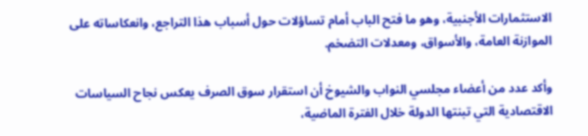الاستثمارات الأجنبية، وهو ما فتح الباب أمام تساؤلات حول أسباب هذا التراجع، وانعكاساته على الموازنة العامة، والأسواق، ومعدلات التضخم.

وأكد عدد من أعضاء مجلسي النواب والشيوخ أن استقرار سوق الصرف يعكس نجاح السياسات الاقتصادية التي تبنتها الدولة خلال الفترة الماضية،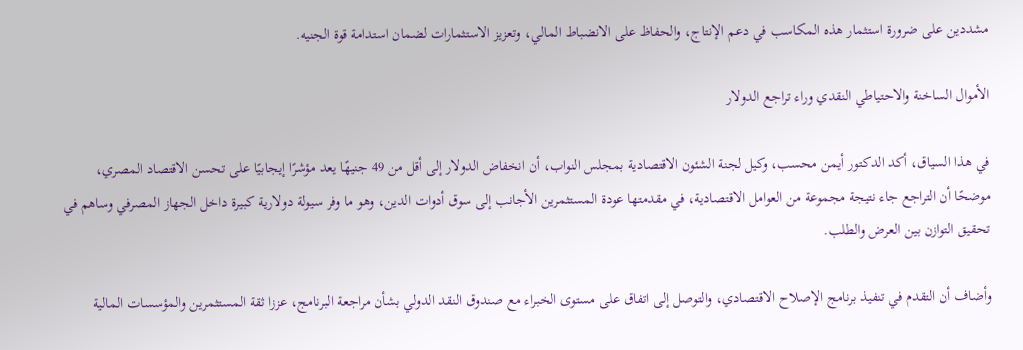مشددين على ضرورة استثمار هذه المكاسب في دعم الإنتاج، والحفاظ على الانضباط المالي، وتعزيز الاستثمارات لضمان استدامة قوة الجنيه.

الأموال الساخنة والاحتياطي النقدي وراء تراجع الدولار

في هذا السياق، أكد الدكتور أيمن محسب، وكيل لجنة الشئون الاقتصادية بمجلس النواب، أن انخفاض الدولار إلى أقل من 49 جنيهًا يعد مؤشرًا إيجابيًا على تحسن الاقتصاد المصري، موضحًا أن التراجع جاء نتيجة مجموعة من العوامل الاقتصادية، في مقدمتها عودة المستثمرين الأجانب إلى سوق أدوات الدين، وهو ما وفر سيولة دولارية كبيرة داخل الجهاز المصرفي وساهم في تحقيق التوازن بين العرض والطلب.

وأضاف أن التقدم في تنفيذ برنامج الإصلاح الاقتصادي، والتوصل إلى اتفاق على مستوى الخبراء مع صندوق النقد الدولي بشأن مراجعة البرنامج، عززا ثقة المستثمرين والمؤسسات المالية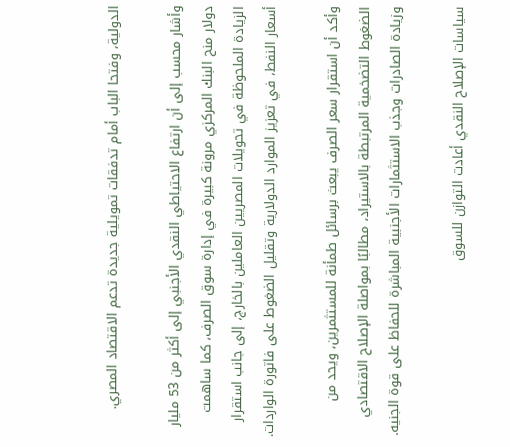الدولية، وفتحا الباب أمام تدفقات تمويلية جديدة تدعم الاقتصاد المصري.

وأشار محسب إلى أن ارتفاع الاحتياطي النقدي الأجنبي إلى أكثر من 53 مليار دولار منح البنك المركزي مرونة كبيرة في إدارة سوق الصرف، كما ساهمت الزيادة الملحوظة في تحويلات المصريين العاملين بالخارج، إلى جانب استقرار أسعار النفط، في تعزيز الموارد الدولارية وتقليل الضغوط على فاتورة الواردات.

وأكد أن استقرار سعر الصرف يبعث برسائل طمأنة للمستثمرين، ويحد من الضغوط التضخمية المرتبطة بالاستيراد، مطالبًا بمواصلة الإصلاح الاقتصادي وزيادة الصادرات وجذب الاستثمارات الأجنبية المباشرة للحفاظ على قوة الجنيه.

سياسات الإصلاح النقدي أعادت التوازن للسوق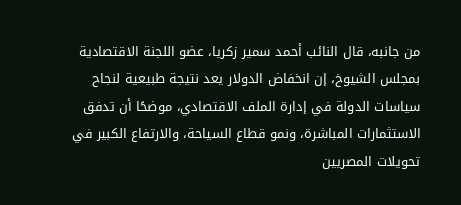من جانبه، قال النائب أحمد سمير زكريا، عضو اللجنة الاقتصادية بمجلس الشيوخ، إن انخفاض الدولار يعد نتيجة طبيعية لنجاح سياسات الدولة في إدارة الملف الاقتصادي، موضحًا أن تدفق الاستثمارات المباشرة، ونمو قطاع السياحة، والارتفاع الكبير في تحويلات المصريين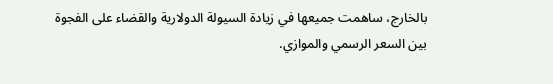بالخارج، ساهمت جميعها في زيادة السيولة الدولارية والقضاء على الفجوة بين السعر الرسمي والموازي.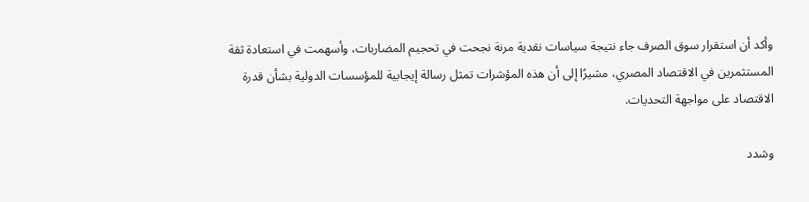وأكد أن استقرار سوق الصرف جاء نتيجة سياسات نقدية مرنة نجحت في تحجيم المضاربات، وأسهمت في استعادة ثقة المستثمرين في الاقتصاد المصري، مشيرًا إلى أن هذه المؤشرات تمثل رسالة إيجابية للمؤسسات الدولية بشأن قدرة الاقتصاد على مواجهة التحديات.

وشدد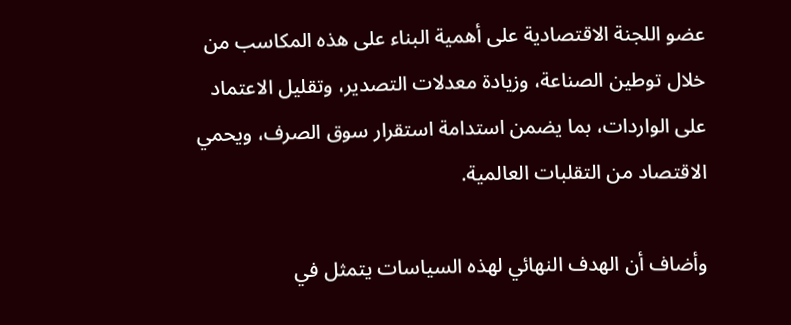عضو اللجنة الاقتصادية على أهمية البناء على هذه المكاسب من خلال توطين الصناعة، وزيادة معدلات التصدير، وتقليل الاعتماد على الواردات، بما يضمن استدامة استقرار سوق الصرف، ويحمي الاقتصاد من التقلبات العالمية.

وأضاف أن الهدف النهائي لهذه السياسات يتمثل في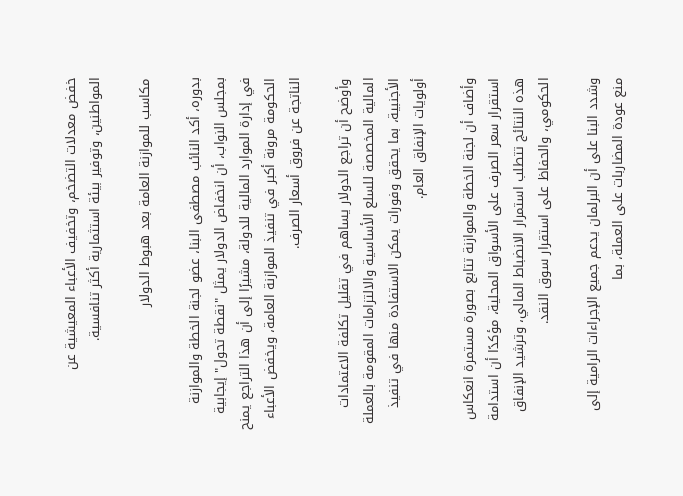خفض معدلات التضخم، وتخفيف الأعباء المعيشية عن المواطنين، وتوفير بيئة استثمارية أكثر تنافسية.

مكاسب للموازنة العامة بعد هبوط الدولار

بدوره، أكد النائب مصطفى البنا، عضو لجنة الخطة والموازنة بمجلس النواب، أن انخفاض الدولار يمثل "نقطة تحول" إيجابية في إدارة الموارد المالية للدولة، مشيرًا إلى أن هذا التراجع يمنح الحكومة مرونة أكبر في تنفيذ الموازنة العامة، ويخفض الأعباء الناتجة عن فروق أسعار الصرف.

وأوضح أن تراجع الدولار يساهم في تقليل تكلفة الاعتمادات المالية المخصصة للسلع الأساسية والالتزامات المقومة بالعملة الأجنبية، بما يحقق وفورات يمكن الاستفادة منها في تنفيذ أولويات الإنفاق العام.

وأضاف أن لجنة الخطة والموازنة تتابع بصورة مستمرة انعكاس استقرار سعر الصرف على الأسواق المحلية، مؤكدًا أن استدامة هذه النتائج تتطلب استمرار الانضباط المالي، وترشيد الإنفاق الحكومي، والحفاظ على استقرار سوق النقد.

وشدد البنا على أن البرلمان يدعم جميع الإجراءات الرامية إلى منع عودة المضاربات على العملة، بما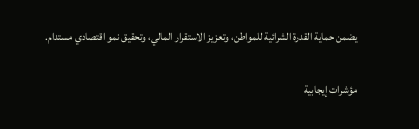يضمن حماية القدرة الشرائية للمواطن، وتعزيز الاستقرار المالي، وتحقيق نمو اقتصادي مستدام.

مؤشرات إيجابية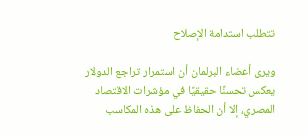تتطلب استدامة الإصلاح

ويرى أعضاء البرلمان أن استمرار تراجع الدولار يعكس تحسنًا حقيقيًا في مؤشرات الاقتصاد المصري، إلا أن الحفاظ على هذه المكاسب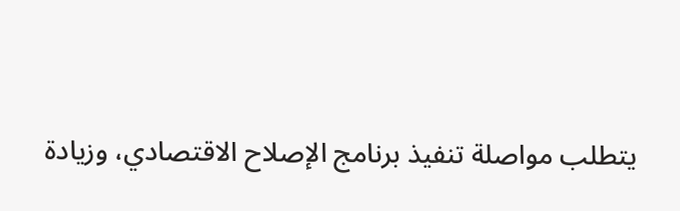يتطلب مواصلة تنفيذ برنامج الإصلاح الاقتصادي، وزيادة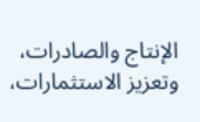الإنتاج والصادرات، وتعزيز الاستثمارات،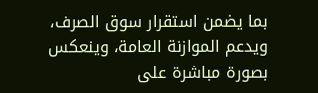بما يضمن استقرار سوق الصرف، ويدعم الموازنة العامة، وينعكس بصورة مباشرة على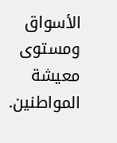الأسواق ومستوى معيشة المواطنين.